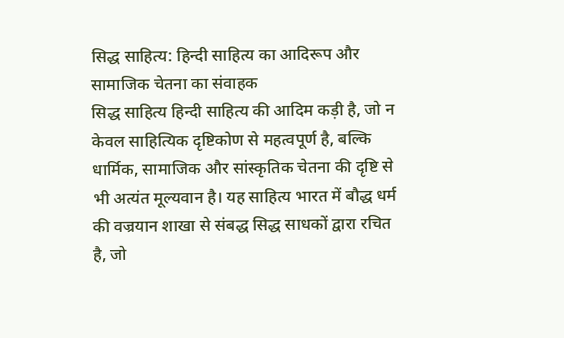सिद्ध साहित्य: हिन्दी साहित्य का आदिरूप और सामाजिक चेतना का संवाहक
सिद्ध साहित्य हिन्दी साहित्य की आदिम कड़ी है, जो न केवल साहित्यिक दृष्टिकोण से महत्वपूर्ण है, बल्कि धार्मिक, सामाजिक और सांस्कृतिक चेतना की दृष्टि से भी अत्यंत मूल्यवान है। यह साहित्य भारत में बौद्ध धर्म की वज्रयान शाखा से संबद्ध सिद्ध साधकों द्वारा रचित है, जो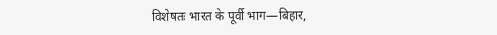विशेषतः भारत के पूर्वी भाग—बिहार,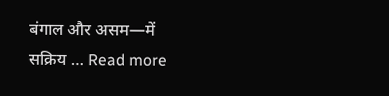बंगाल और असम—में सक्रिय … Read more